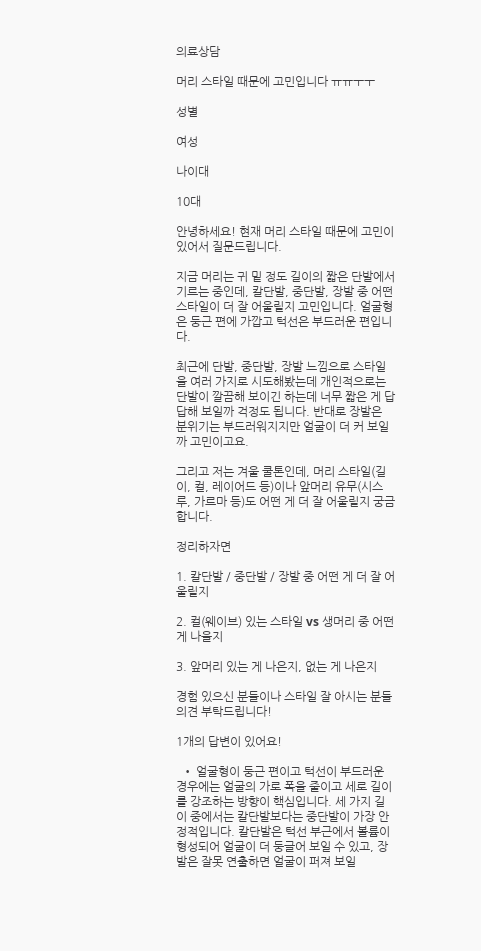의료상담

머리 스타일 때문에 고민입니다 ㅠㅠㅜㅜ

성별

여성

나이대

10대

안녕하세요! 현재 머리 스타일 때문에 고민이 있어서 질문드립니다.

지금 머리는 귀 밑 정도 길이의 짧은 단발에서 기르는 중인데, 칼단발, 중단발, 장발 중 어떤 스타일이 더 잘 어울릴지 고민입니다. 얼굴형은 둥근 편에 가깝고 턱선은 부드러운 편입니다.

최근에 단발, 중단발, 장발 느낌으로 스타일을 여러 가지로 시도해봤는데 개인적으로는 단발이 깔끔해 보이긴 하는데 너무 짧은 게 답답해 보일까 걱정도 됩니다. 반대로 장발은 분위기는 부드러워지지만 얼굴이 더 커 보일까 고민이고요.

그리고 저는 겨울 쿨톤인데, 머리 스타일(길이, 컬, 레이어드 등)이나 앞머리 유무(시스루, 가르마 등)도 어떤 게 더 잘 어울릴지 궁금합니다.

정리하자면

1. 칼단발 / 중단발 / 장발 중 어떤 게 더 잘 어울릴지

2. 컬(웨이브) 있는 스타일 vs 생머리 중 어떤 게 나을지

3. 앞머리 있는 게 나은지, 없는 게 나은지

경험 있으신 분들이나 스타일 잘 아시는 분들 의견 부탁드립니다!

1개의 답변이 있어요!

  • 얼굴형이 둥근 편이고 턱선이 부드러운 경우에는 얼굴의 가로 폭을 줄이고 세로 길이를 강조하는 방향이 핵심입니다. 세 가지 길이 중에서는 칼단발보다는 중단발이 가장 안정적입니다. 칼단발은 턱선 부근에서 볼륨이 형성되어 얼굴이 더 둥글어 보일 수 있고, 장발은 잘못 연출하면 얼굴이 퍼져 보일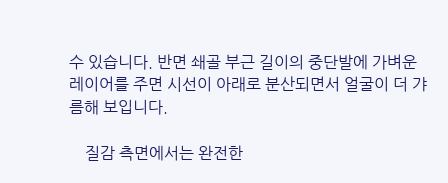수 있습니다. 반면 쇄골 부근 길이의 중단발에 가벼운 레이어를 주면 시선이 아래로 분산되면서 얼굴이 더 갸름해 보입니다.

    질감 측면에서는 완전한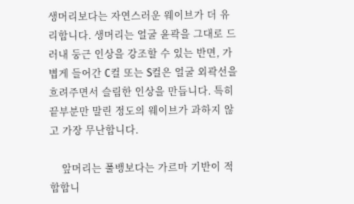생머리보다는 자연스러운 웨이브가 더 유리합니다. 생머리는 얼굴 윤곽을 그대로 드러내 둥근 인상을 강조할 수 있는 반면, 가볍게 들어간 C컬 또는 S컬은 얼굴 외곽선을 흐려주면서 슬림한 인상을 만듭니다. 특히 끝부분만 말린 정도의 웨이브가 과하지 않고 가장 무난합니다.

    앞머리는 풀뱅보다는 가르마 기반이 적합합니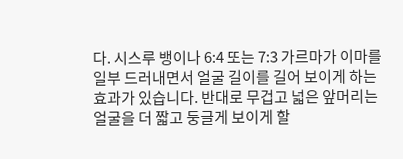다. 시스루 뱅이나 6:4 또는 7:3 가르마가 이마를 일부 드러내면서 얼굴 길이를 길어 보이게 하는 효과가 있습니다. 반대로 무겁고 넓은 앞머리는 얼굴을 더 짧고 둥글게 보이게 할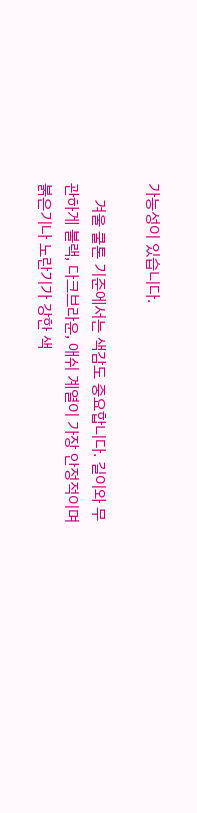가능성이 있습니다.

    겨울 쿨톤 기준에서는 색감도 중요합니다. 길이와 무관하게 블랙, 다크브라운, 애쉬 계열이 가장 안정적이며 붉은기나 노란기가 강한 색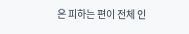은 피하는 편이 전체 인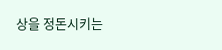상을 정돈시키는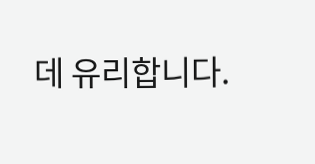데 유리합니다.